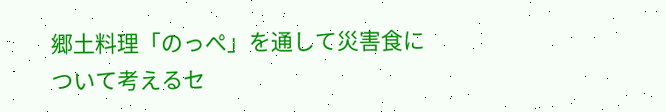郷土料理「のっぺ」を通して災害食について考えるセ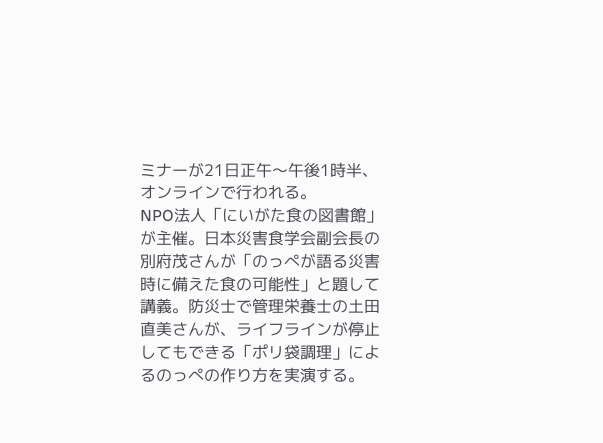ミナーが21日正午〜午後1時半、オンラインで行われる。
NPO法人「にいがた食の図書館」が主催。日本災害食学会副会長の別府茂さんが「のっぺが語る災害時に備えた食の可能性」と題して講義。防災士で管理栄養士の土田直美さんが、ライフラインが停止してもできる「ポリ袋調理」によるのっぺの作り方を実演する。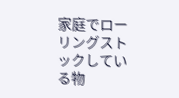家庭でローリングストックしている物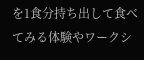を1食分持ち出して食べてみる体験やワークシ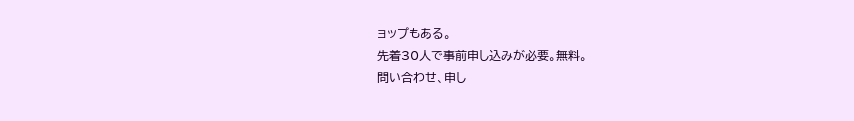ョップもある。
先着30人で事前申し込みが必要。無料。
問い合わせ、申し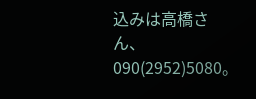込みは高橋さん、090(2952)5080。